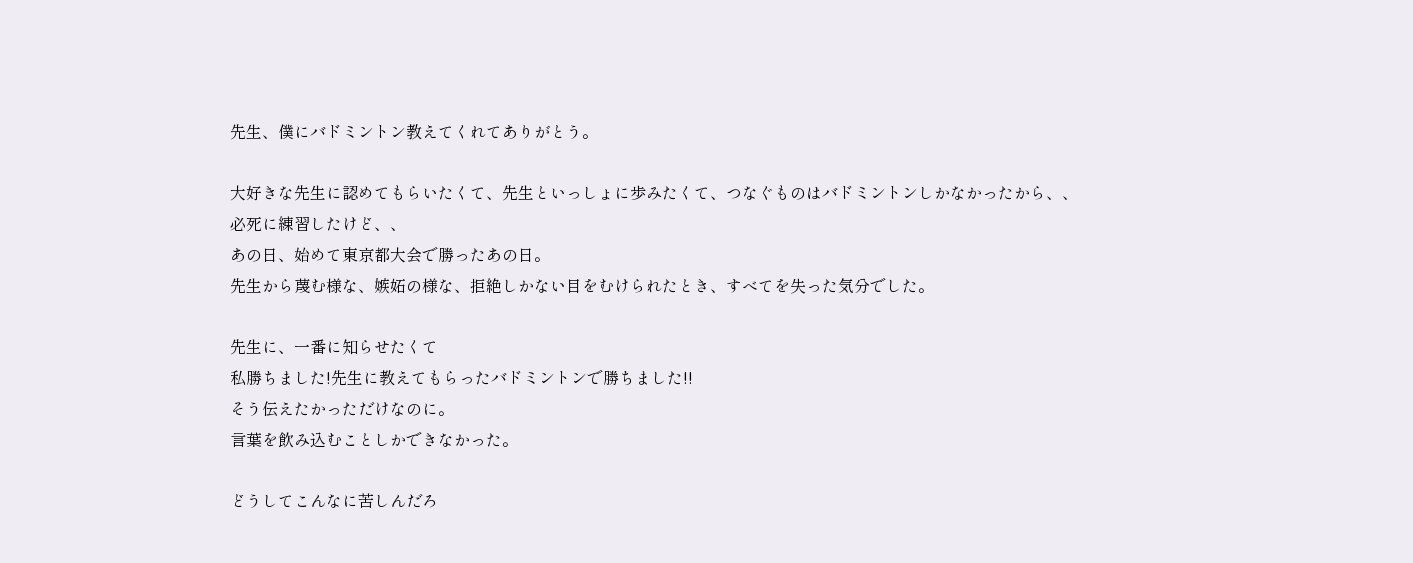先生、僕にバドミントン教えてくれてありがとう。

大好きな先生に認めてもらいたくて、先生といっしょに歩みたくて、つなぐものはバドミントンしかなかったから、、
必死に練習したけど、、
あの日、始めて東京都大会で勝ったあの日。
先生から蔑む様な、嫉妬の様な、拒絶しかない目をむけられたとき、すべてを失った気分でした。

先生に、一番に知らせたくて
私勝ちました!先生に教えてもらったバドミントンで勝ちました!!
そう伝えたかっただけなのに。
言葉を飲み込むことしかできなかった。

どうしてこんなに苦しんだろ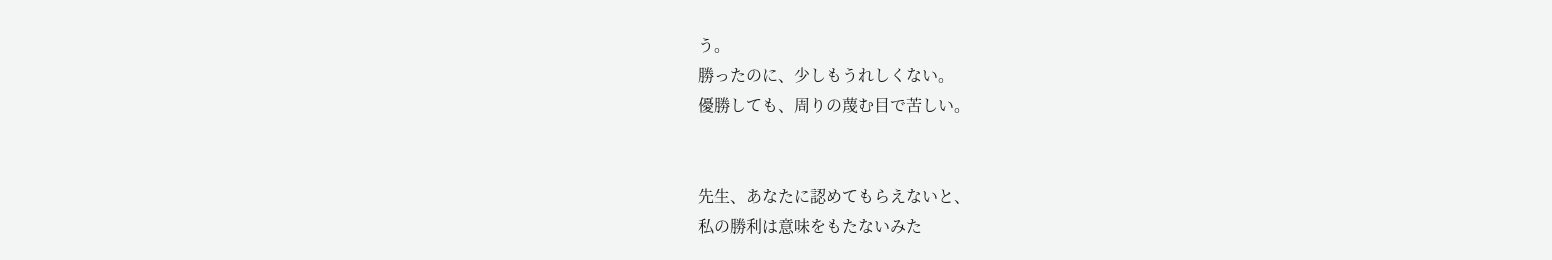う。
勝ったのに、少しもうれしくない。
優勝しても、周りの蔑む目で苦しい。


先生、あなたに認めてもらえないと、
私の勝利は意味をもたないみた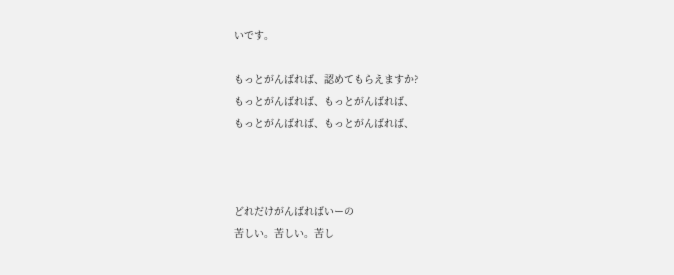いです。

もっとがんばれば、認めてもらえますか?
もっとがんばれば、もっとがんばれば、
もっとがんばれば、もっとがんばれば、



どれだけがんばればいーの
苦しい。苦しい。苦し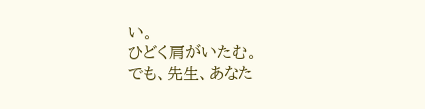い。
ひどく肩がいたむ。
でも、先生、あなた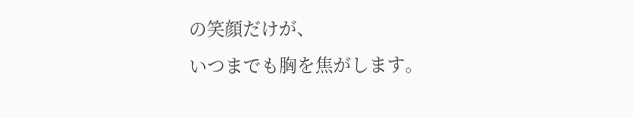の笑顔だけが、
いつまでも胸を焦がします。